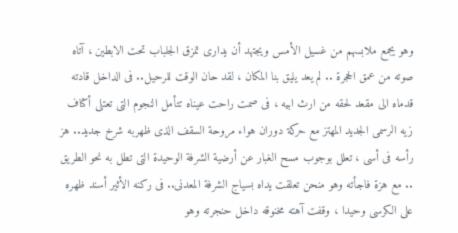وهو يجمع ملابسهم من غسيل الأمس ويجتهد أن يدارى تمزق الجلباب تحت الابطين ، آتاه صوته من عمق الحجرة .. لم يعد يليق بنا المكان ، لقد حان الوقت للرحيل.. فى الداخل قادته قدماه الى مقعد لحقه من ارث ابيه ، فى صمت راحت عيناه تتأمل النجوم التى تعتلى أكتاف زيه الرسمى الجديد المهتز مع حركة دوران هواء مروحة السقف الذى ظهربه شرخ جديد.. هز رأسه فى أسى ، تعلل بوجوب مسح الغبار عن أرضية الشرفة الوحيدة التى تطل به نحو الطريق .. مع هزة فاجأته وهو منحن تعلقت يداه بسياج الشرفة المعدنى.. فى ركنه الأثير أسند ظهره على الكرسى وحيدا ، وقفت آهته مخنوقه داخل حنجرته وهو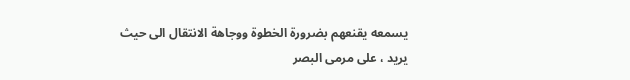يسمعه يقنعهم بضرورة الخطوة ووجاهة الانتقال الى حيث يريد ، على مرمى البصر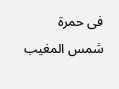فى حمرة شمس المغيب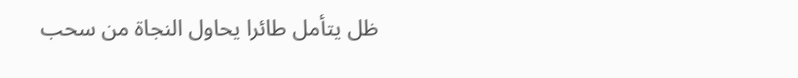ظل يتأمل طائرا يحاول النجاة من سحب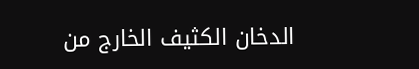الدخان الكثيف الخارج من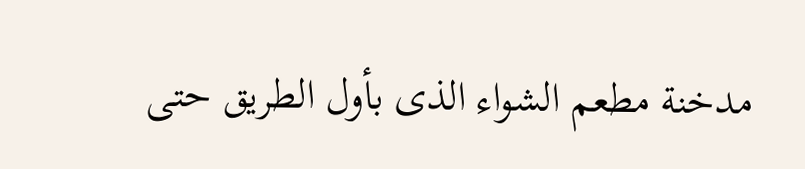مدخنة مطعم الشواء الذى بأول الطريق حتى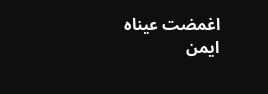اغمضت عيناه
ايمن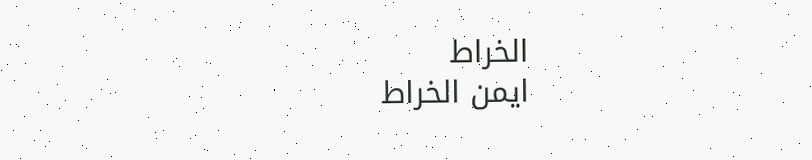الخراط
ايمن الخراط